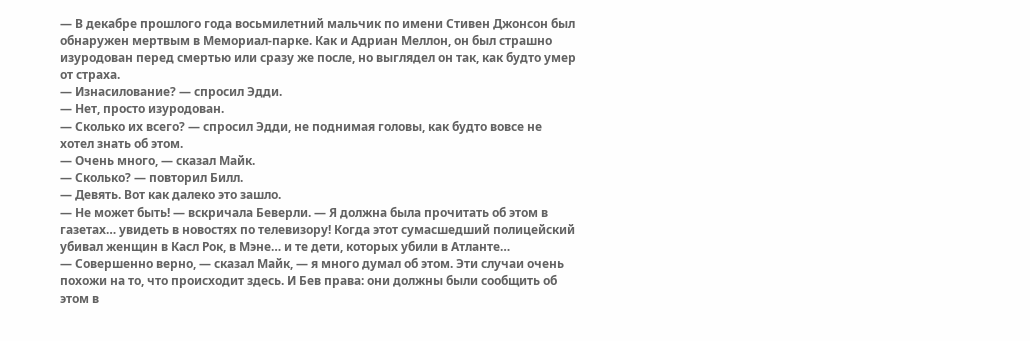— В декабре прошлого года восьмилетний мальчик по имени Стивен Джонсон был обнаружен мертвым в Мемориал-парке. Как и Адриан Меллон, он был страшно изуродован перед смертью или сразу же после, но выглядел он так, как будто умер от страха.
— Изнасилование? — спросил Эдди.
— Нет, просто изуродован.
— Сколько их всего? — спросил Эдди, не поднимая головы, как будто вовсе не хотел знать об этом.
— Очень много, — сказал Майк.
— Сколько? — повторил Билл.
— Девять. Вот как далеко это зашло.
— Не может быть! — вскричала Беверли. — Я должна была прочитать об этом в газетах… увидеть в новостях по телевизору! Когда этот сумасшедший полицейский убивал женщин в Касл Рок, в Мэне… и те дети, которых убили в Атланте…
— Совершенно верно, — сказал Майк, — я много думал об этом. Эти случаи очень похожи на то, что происходит здесь. И Бев права: они должны были сообщить об этом в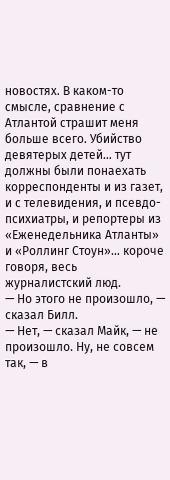новостях. В каком-то смысле, сравнение с Атлантой страшит меня больше всего. Убийство девятерых детей… тут должны были понаехать корреспонденты и из газет, и с телевидения, и псевдо-психиатры, и репортеры из «Еженедельника Атланты» и «Роллинг Стоун»… короче говоря, весь журналистский люд.
— Но этого не произошло, — сказал Билл.
— Нет, — сказал Майк, — не произошло. Ну, не совсем так, — в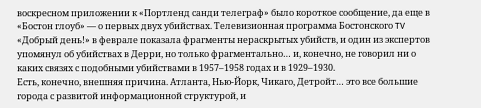воскресном приложении к «Портленд санди телеграф» было короткое сообщение, да еще в «Бостон глоуб» — о первых двух убийствах. Телевизионная программа Бостонского TV «Добрый день!» в феврале показала фрагменты нераскрытых убийств, и один из экспертов упомянул об убийствах в Дерри, но только фрагментально… и, конечно, не говорил ни о каких связях с подобными убийствами в 1957–1958 годах и в 1929–1930.
Есть, конечно, внешняя причина. Атланта, Нью-Йорк, Чикаго, Детройт… это все большие города с развитой информационной структурой, и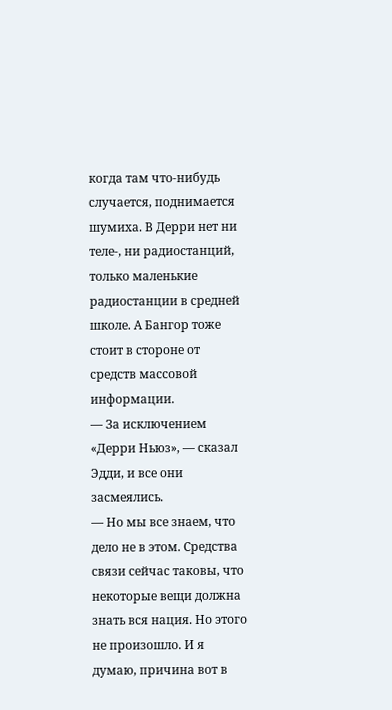когда там что-нибудь случается, поднимается шумиха. В Дерри нет ни теле-, ни радиостанций, только маленькие радиостанции в средней школе. А Бангор тоже стоит в стороне от средств массовой информации.
— За исключением «Дерри Ньюз», — сказал Эдди, и все они засмеялись.
— Но мы все знаем, что дело не в этом. Средства связи сейчас таковы, что некоторые вещи должна знать вся нация. Но этого не произошло. И я думаю, причина вот в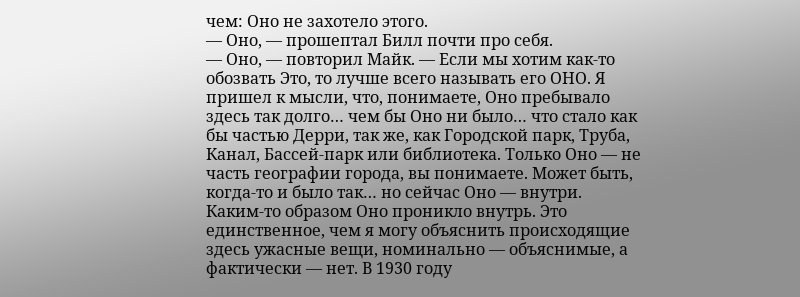чем: Оно не захотело этого.
— Оно, — прошептал Билл почти про себя.
— Оно, — повторил Майк. — Если мы хотим как-то обозвать Это, то лучше всего называть его ОНО. Я пришел к мысли, что, понимаете, Оно пребывало здесь так долго… чем бы Оно ни было… что стало как бы частью Дерри, так же, как Городской парк, Труба, Канал, Бассей-парк или библиотека. Только Оно — не часть географии города, вы понимаете. Может быть, когда-то и было так… но сейчас Оно — внутри. Каким-то образом Оно проникло внутрь. Это единственное, чем я могу объяснить происходящие здесь ужасные вещи, номинально — объяснимые, а фактически — нет. В 1930 году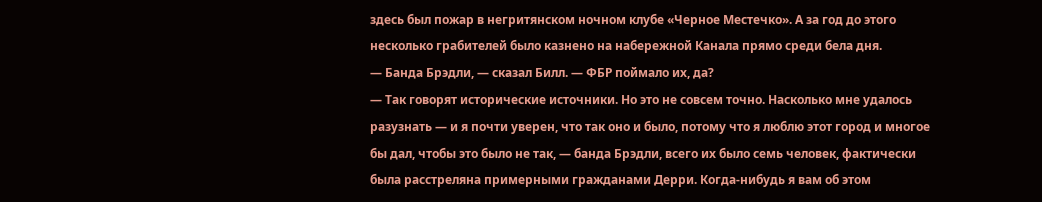здесь был пожар в негритянском ночном клубе «Черное Местечко». А за год до этого несколько грабителей было казнено на набережной Канала прямо среди бела дня.
— Банда Брэдли, — сказал Билл. — ФБР поймало их, да?
— Так говорят исторические источники. Но это не совсем точно. Насколько мне удалось разузнать — и я почти уверен, что так оно и было, потому что я люблю этот город и многое бы дал, чтобы это было не так, — банда Брэдли, всего их было семь человек, фактически была расстреляна примерными гражданами Дерри. Когда-нибудь я вам об этом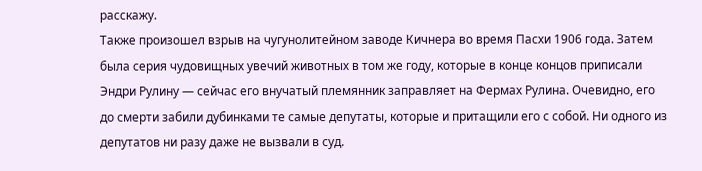расскажу.
Также произошел взрыв на чугунолитейном заводе Кичнера во время Пасхи 1906 года. Затем была серия чудовищных увечий животных в том же году, которые в конце концов приписали Эндри Рулину — сейчас его внучатый племянник заправляет на Фермах Рулина. Очевидно, его до смерти забили дубинками те самые депутаты, которые и притащили его с собой. Ни одного из депутатов ни разу даже не вызвали в суд.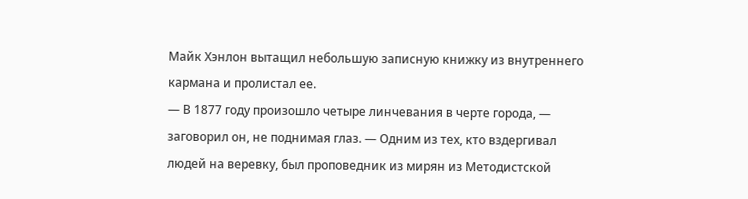Майк Хэнлон вытащил небольшую записную книжку из внутреннего кармана и пролистал ее.
— В 1877 году произошло четыре линчевания в черте города, — заговорил он, не поднимая глаз. — Одним из тех, кто вздергивал людей на веревку, был проповедник из мирян из Методистской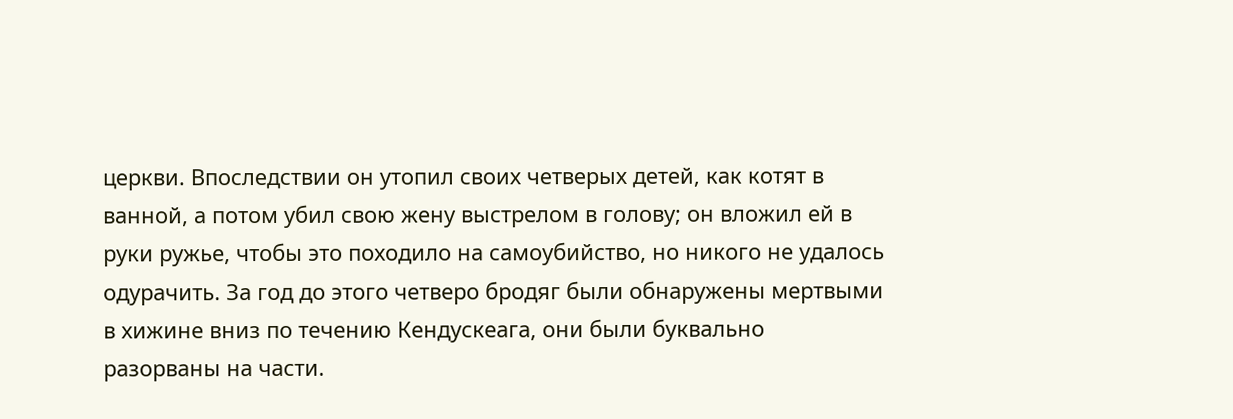церкви. Впоследствии он утопил своих четверых детей, как котят в ванной, а потом убил свою жену выстрелом в голову; он вложил ей в руки ружье, чтобы это походило на самоубийство, но никого не удалось одурачить. За год до этого четверо бродяг были обнаружены мертвыми в хижине вниз по течению Кендускеага, они были буквально разорваны на части.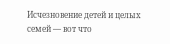Исчезновение детей и целых семей — вот что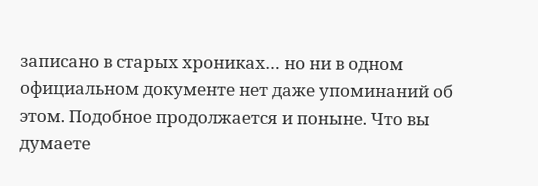записано в старых хрониках… но ни в одном официальном документе нет даже упоминаний об этом. Подобное продолжается и поныне. Что вы думаете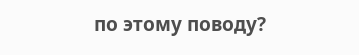по этому поводу?